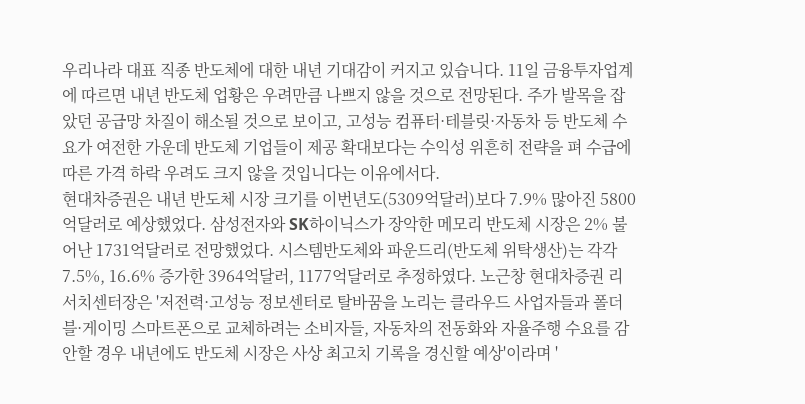우리나라 대표 직종 반도체에 대한 내년 기대감이 커지고 있습니다. 11일 금융투자업계에 따르면 내년 반도체 업황은 우려만큼 나쁘지 않을 것으로 전망된다. 주가 발목을 잡았던 공급망 차질이 해소될 것으로 보이고, 고성능 컴퓨터·테블릿·자동차 등 반도체 수요가 여전한 가운데 반도체 기업들이 제공 확대보다는 수익성 위흔히 전략을 펴 수급에 따른 가격 하락 우려도 크지 않을 것입니다는 이유에서다.
현대차증권은 내년 반도체 시장 크기를 이번년도(5309억달러)보다 7.9% 많아진 5800억달러로 예상했었다. 삼성전자와 SK하이닉스가 장악한 메모리 반도체 시장은 2% 불어난 1731억달러로 전망했었다. 시스템반도체와 파운드리(반도체 위탁생산)는 각각 7.5%, 16.6% 증가한 3964억달러, 1177억달러로 추정하였다. 노근창 현대차증권 리서치센터장은 '저전력·고성능 정보센터로 탈바꿈을 노리는 클라우드 사업자들과 폴더블·게이밍 스마트폰으로 교체하려는 소비자들, 자동차의 전동화와 자율주행 수요를 감안할 경우 내년에도 반도체 시장은 사상 최고치 기록을 경신할 예상'이라며 '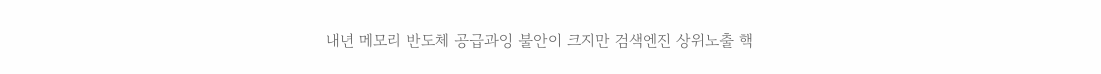내년 메모리 반도체 공급과잉 불안이 크지만 검색엔진 상위노출 핵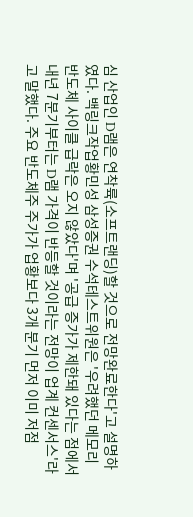심 산업인 D램은 연착륙(소프트랜딩)할 것으로 전망완료한다'고 설명하였다. 백링크작업황민성 삼성증권 수석테스트위원은 '우려했던 메모리 반도체 사이클 급락은 오지 않았다'며 '공급 증가가 제한돼 있다는 점에서 내년 7분기부터는 D램 가격이 반등할 것이라는 전망이 업계 컨센서스'라고 말했다. 주요 반도체주 주가가 업황보다 3개 분기 먼저 이미 저점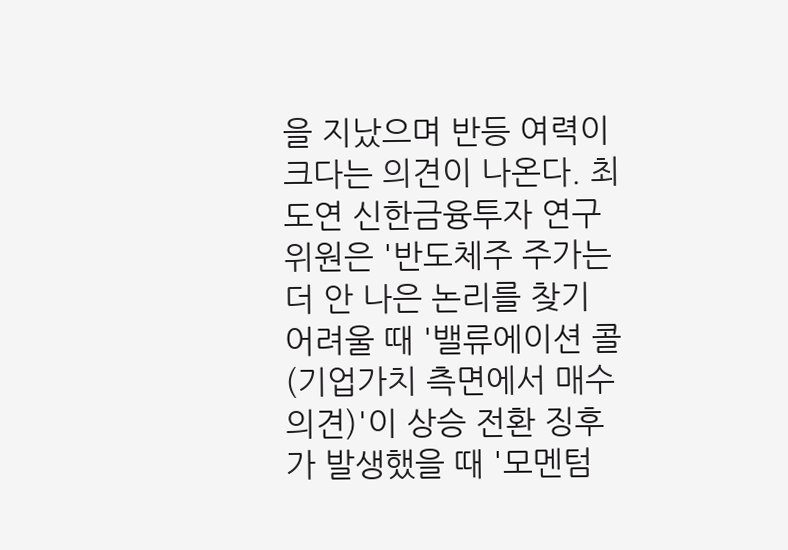을 지났으며 반등 여력이 크다는 의견이 나온다. 최도연 신한금융투자 연구위원은 '반도체주 주가는 더 안 나은 논리를 찾기 어려울 때 '밸류에이션 콜(기업가치 측면에서 매수 의견)'이 상승 전환 징후가 발생했을 때 '모멘텀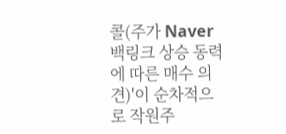콜(주가 Naver 백링크 상승 동력에 따른 매수 의견)'이 순차적으로 작원주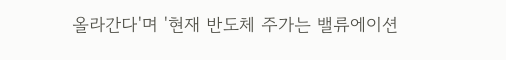올라간다'며 '현재 반도체 주가는 밸류에이션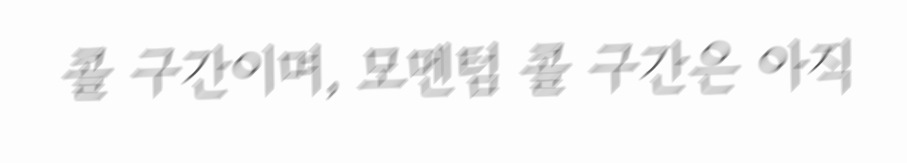콜 구간이며, 모멘텀 콜 구간은 아직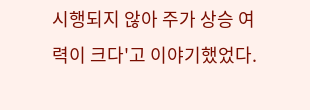시행되지 않아 주가 상승 여력이 크다'고 이야기했었다.